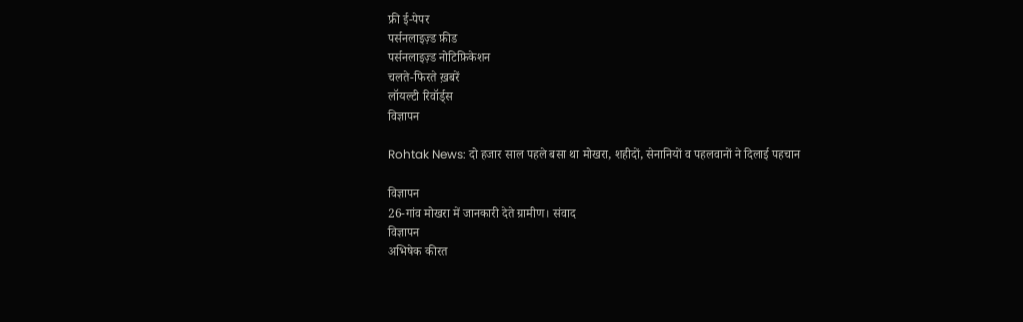फ्री ई-पेपर
पर्सनलाइज़्ड फ़ीड
पर्सनलाइज़्ड नोटिफ़िकेशन
चलते-फिरते ख़बरें
लॉयल्टी रिवॉर्ड्स
विज्ञापन

Rohtak News: दो हजार साल पहले बसा था मोखरा, शहीदों, सेनानियों व पहलवानों ने दिलाई पहचान

विज्ञापन
26-गांव मोखरा में जानकारी देते ग्रामीण। संवाद
विज्ञापन
अभिषेक कीरत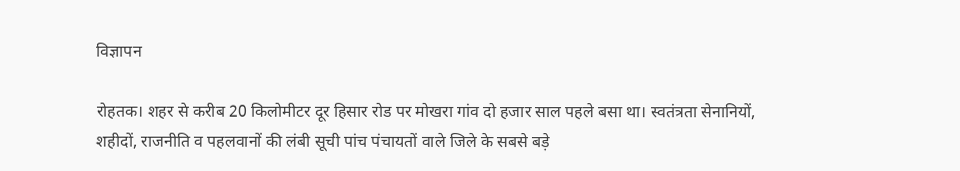विज्ञापन

रोहतक। शहर से करीब 20 किलोमीटर दूर हिसार रोड पर मोखरा गांव दो हजार साल पहले बसा था। स्वतंत्रता सेनानियों, शहीदों, राजनीति व पहलवानों की लंबी सूची पांच पंचायतों वाले जिले के सबसे बड़े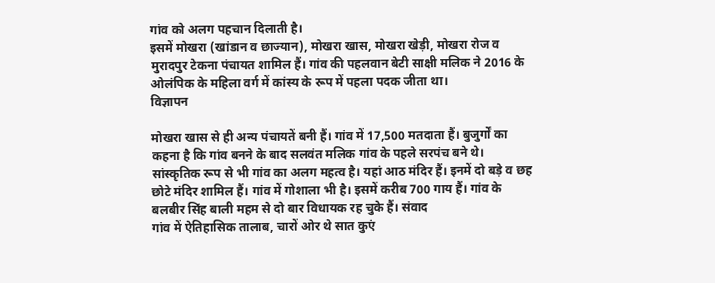गांव को अलग पहचान दिलाती है।
इसमें मोखरा (खांडान व छाज्यान), मोखरा खास, मोखरा खेड़ी, मोखरा रोज व मुरादपुर टेकना पंचायत शामिल हैं। गांव की पहलवान बेटी साक्षी मलिक ने 2016 के ओलंपिक के महिला वर्ग में कांस्य के रूप में पहला पदक जीता था।
विज्ञापन

मोखरा खास से ही अन्य पंचायतें बनी हैं। गांव में 17,500 मतदाता हैं। बुजुर्गों का कहना है कि गांव बनने के बाद सलवंत मलिक गांव के पहले सरपंच बने थे।
सांस्कृतिक रूप से भी गांव का अलग महत्व है। यहां आठ मंदिर हैं। इनमें दो बड़े व छह छोटे मंदिर शामिल हैं। गांव में गोशाला भी है। इसमें करीब 700 गाय हैं। गांव के बलबीर सिंह बाली महम से दो बार विधायक रह चुके हैं। संवाद
गांव में ऐतिहासिक तालाब, चारों ओर थे सात कुएं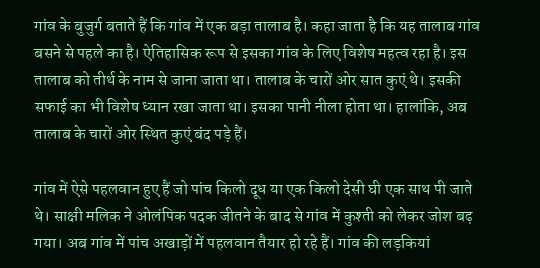गांव के बुजुर्ग बताते हैं कि गांव में एक बड़ा तालाब है। कहा जाता है कि यह तालाब गांव बसने से पहले का है। ऐतिहासिक रूप से इसका गांव के लिए विशेष महत्व रहा है। इस तालाब को तीर्थ के नाम से जाना जाता था। तालाब के चारों ओर सात कुएं थे। इसकी सफाई का भी विशेष ध्यान रखा जाता था। इसका पानी नीला होता था। हालांकि, अब तालाब के चारों ओर स्थित कुएं बंद पड़े हैं।

गांव में ऐसे पहलवान हुए हैं जो पांच किलो दूध या एक किलो देसी घी एक साथ पी जाते थे। साक्षी मलिक ने ओलंपिक पदक जीतने के बाद से गांव में कुश्ती को लेकर जोश बढ़ गया। अब गांव में पांच अखाड़ों में पहलवान तैयार हो रहे हैं। गांव की लड़कियां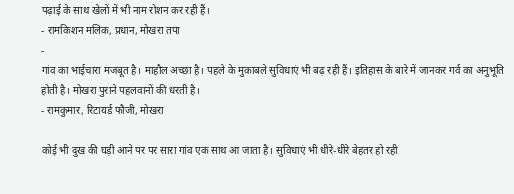पढ़ाई के साथ खेलों में भी नाम रोशन कर रही हैं।
- रामकिशन मलिक, प्रधान, मोखरा तपा
-
गांव का भाईचारा मजबूत है। माहौल अच्छा है। पहले के मुकाबले सुविधाएं भी बढ़ रही हैं। इतिहास के बारे में जानकर गर्व का अनुभूति होती है। मोखरा पुराने पहलवानों की धरती है।
- रामकुमार, रिटायर्ड फौजी, मोखरा

कोई भी दुख की घड़ी आने पर पर सारा गांव एक साथ आ जाता है। सुविधाएं भी धीरे-धीरे बेहतर हो रही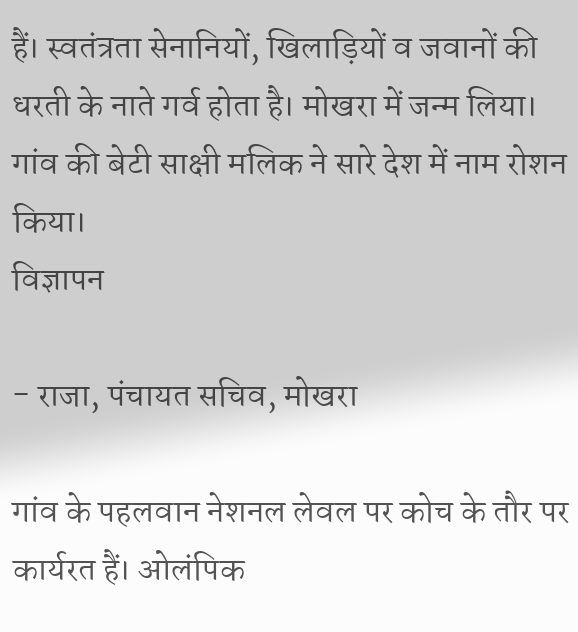हैं। स्वतंत्रता सेनानियों, खिलाड़ियों व जवानों की धरती के नाते गर्व होता है। मोखरा में जन्म लिया। गांव की बेटी साक्षी मलिक ने सारे देश में नाम रोशन किया।
विज्ञापन

- राजा, पंचायत सचिव, मोखरा

गांव के पहलवान नेशनल लेवल पर कोच के तौर पर कार्यरत हैं। ओलंपिक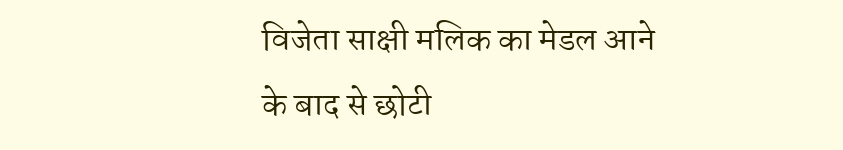विजेता साक्षी मलिक का मेडल आने के बाद से छोटी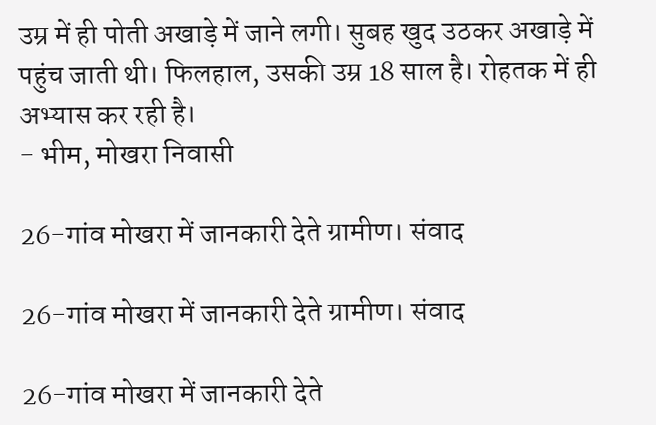उम्र में ही पोती अखाड़े में जाने लगी। सुबह खुद उठकर अखाड़े में पहुंच जाती थी। फिलहाल, उसकी उम्र 18 साल है। रोहतक में ही अभ्यास कर रही है।
- भीम, मोखरा निवासी

26-गांव मोखरा में जानकारी देते ग्रामीण। संवाद

26-गांव मोखरा में जानकारी देते ग्रामीण। संवाद

26-गांव मोखरा में जानकारी देते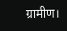ग्रामीण।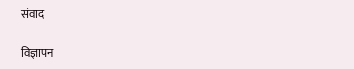संवाद

विज्ञापन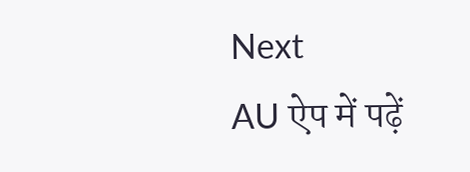Next
AU ऐप में पढ़ें